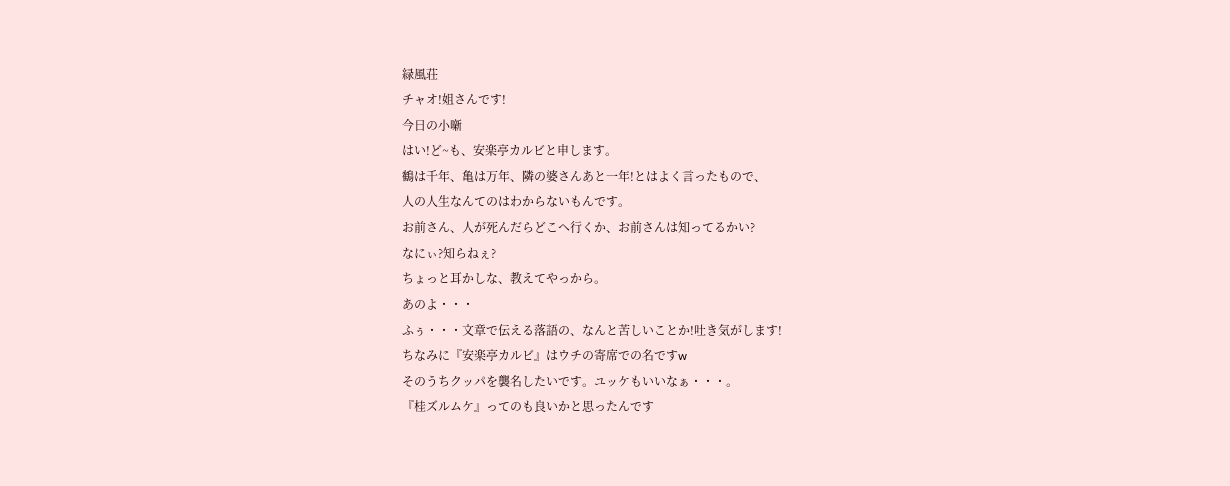緑風荘
チャオ!姐さんです!
今日の小噺
はい!ど~も、安楽亭カルビと申します。
鶴は千年、亀は万年、隣の婆さんあと一年!とはよく言ったもので、
人の人生なんてのはわからないもんです。
お前さん、人が死んだらどこへ行くか、お前さんは知ってるかい?
なにぃ?知らねぇ?
ちょっと耳かしな、教えてやっから。
あのよ・・・
ふぅ・・・文章で伝える落語の、なんと苦しいことか!吐き気がします!
ちなみに『安楽亭カルビ』はウチの寄席での名ですw
そのうちクッパを襲名したいです。ユッケもいいなぁ・・・。
『桂ズルムケ』ってのも良いかと思ったんです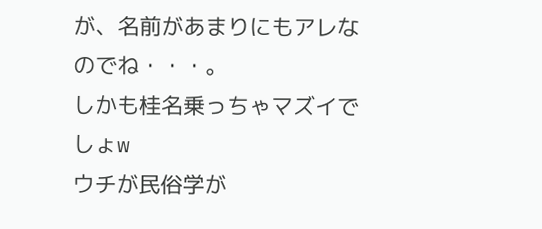が、名前があまりにもアレなのでね・・・。
しかも桂名乗っちゃマズイでしょw
ウチが民俗学が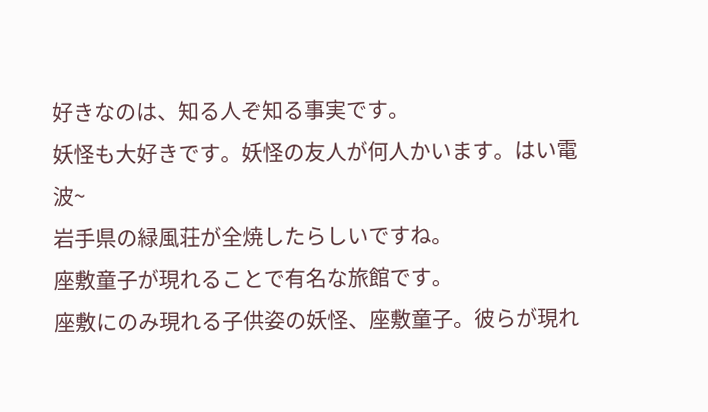好きなのは、知る人ぞ知る事実です。
妖怪も大好きです。妖怪の友人が何人かいます。はい電波~
岩手県の緑風荘が全焼したらしいですね。
座敷童子が現れることで有名な旅館です。
座敷にのみ現れる子供姿の妖怪、座敷童子。彼らが現れ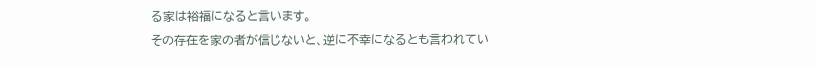る家は裕福になると言います。
その存在を家の者が信じないと、逆に不幸になるとも言われてい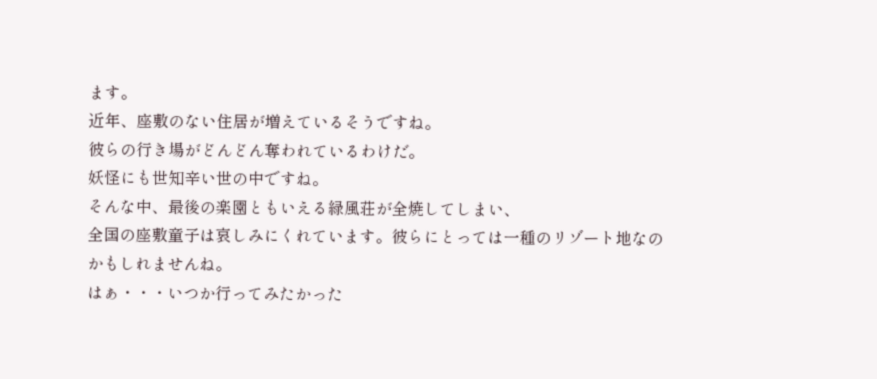ます。
近年、座敷のない住居が増えているそうですね。
彼らの行き場がどんどん奪われているわけだ。
妖怪にも世知辛い世の中ですね。
そんな中、最後の楽園ともいえる緑風荘が全焼してしまい、
全国の座敷童子は哀しみにくれています。彼らにとっては一種のリゾート地なのかもしれませんね。
はぁ・・・いつか行ってみたかった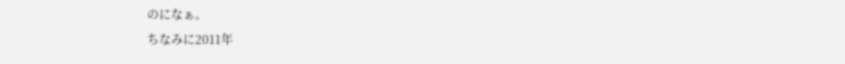のになぁ。
ちなみに2011年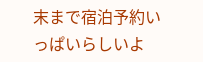末まで宿泊予約いっぱいらしいよ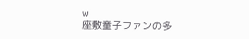w
座敷童子ファンの多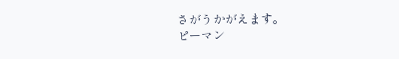さがうかがえます。
ピーマン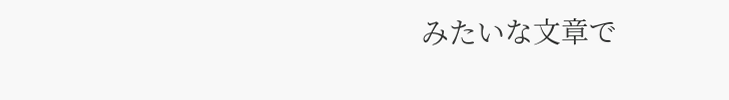みたいな文章で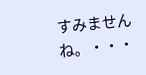すみませんね。・・・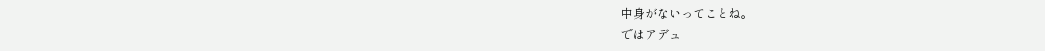中身がないってことね。
ではアデュ